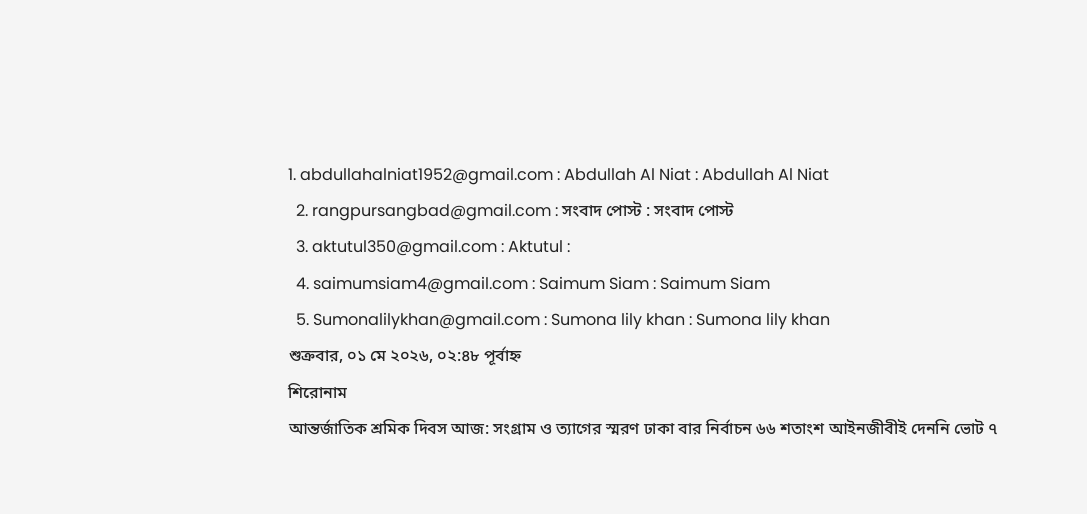1. abdullahalniat1952@gmail.com : Abdullah Al Niat : Abdullah Al Niat
  2. rangpursangbad@gmail.com : সংবাদ পোস্ট : সংবাদ পোস্ট
  3. aktutul350@gmail.com : Aktutul :
  4. saimumsiam4@gmail.com : Saimum Siam : Saimum Siam
  5. Sumonalilykhan@gmail.com : Sumona lily khan : Sumona lily khan
শুক্রবার, ০১ মে ২০২৬, ০২:৪৮ পূর্বাহ্ন
শিরোনাম
আন্তর্জাতিক শ্রমিক দিবস আজ: সংগ্রাম ও ত্যাগের স্মরণ ঢাকা বার নির্বাচন ৬৬ শতাংশ আইনজীবীই দেননি ভোট ৭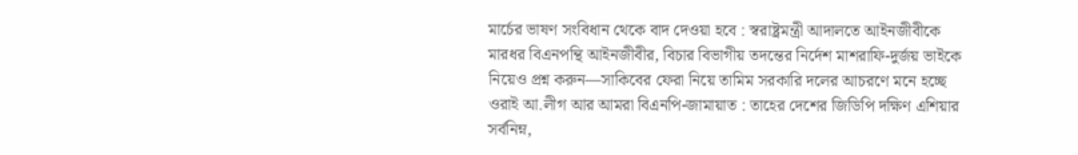মার্চের ভাষণ সংবিধান থেকে বাদ দেওয়া হবে : স্বরাষ্ট্রমন্ত্রী আদালতে আইনজীবীকে মারধর বিএনপন্থি আইনজীবীর, বিচার বিভাগীয় তদন্তের নির্দেশ মাশরাফি-দুর্জয় ভাইকে নিয়েও প্রশ্ন করুন—সাকিবের ফেরা নিয়ে তামিম সরকারি দলের আচরণে মনে হচ্ছে ওরাই আ.লীগ আর আমরা বিএনপি-জামায়াত : তাহের দেশের জিডিপি দক্ষিণ এশিয়ার সর্বনিম্ন,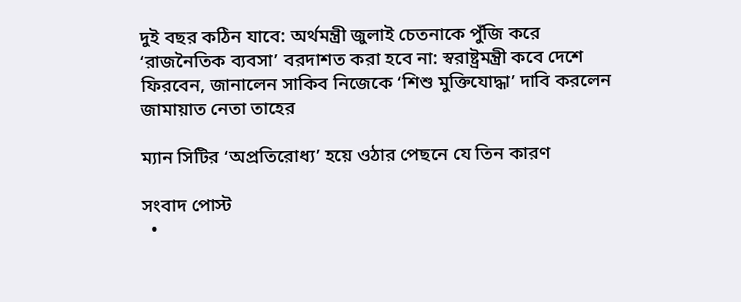দুই বছর কঠিন যাবে: অর্থমন্ত্রী জুলাই চেতনাকে পুঁজি করে ‘রাজনৈতিক ব্যবসা’ বরদাশত করা হবে না: স্বরাষ্ট্রমন্ত্রী কবে দেশে ফিরবেন, জানালেন সাকিব নিজেকে ‘শিশু মুক্তিযোদ্ধা’ দাবি করলেন জামায়াত নেতা তাহের

ম্যান সিটির ‘অপ্রতিরোধ্য’ হয়ে ওঠার পেছনে যে তিন কারণ

সংবাদ পোস্ট
  •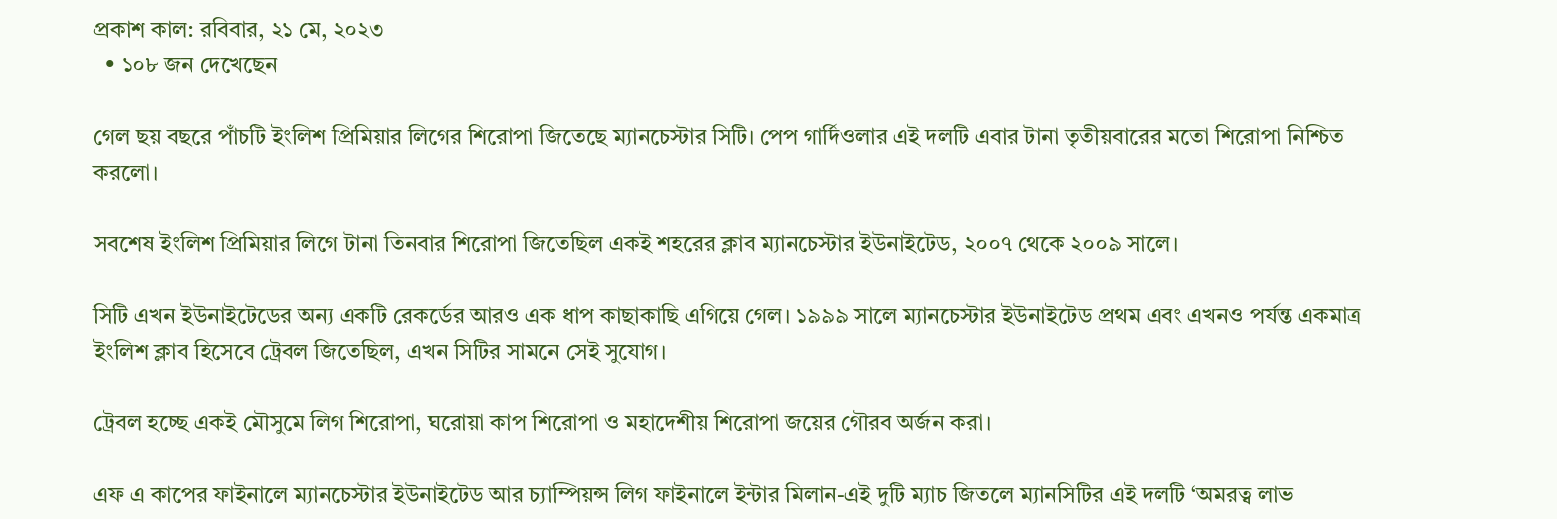প্রকাশ কাল: রবিবার, ২১ মে, ২০২৩
  • ১০৮ জন দেখেছেন

গেল ছয় বছরে পাঁচটি ইংলিশ প্রিমিয়ার লিগের শিরোপা জিতেছে ম্যানচেস্টার সিটি। পেপ গার্দিওলার এই দলটি এবার টানা তৃতীয়বারের মতো শিরোপা নিশ্চিত করলো।

সবশেষ ইংলিশ প্রিমিয়ার লিগে টানা তিনবার শিরোপা জিতেছিল একই শহরের ক্লাব ম্যানচেস্টার ইউনাইটেড, ২০০৭ থেকে ২০০৯ সালে।

সিটি এখন ইউনাইটেডের অন্য একটি রেকর্ডের আরও এক ধাপ কাছাকাছি এগিয়ে গেল। ১৯৯৯ সালে ম্যানচেস্টার ইউনাইটেড প্রথম এবং এখনও পর্যন্ত একমাত্র ইংলিশ ক্লাব হিসেবে ট্রেবল জিতেছিল, এখন সিটির সামনে সেই সুযোগ।

ট্রেবল হচ্ছে একই মৌসুমে লিগ শিরোপা, ঘরোয়া কাপ শিরোপা ও মহাদেশীয় শিরোপা জয়ের গৌরব অর্জন করা।

এফ এ কাপের ফাইনালে ম্যানচেস্টার ইউনাইটেড আর চ্যাম্পিয়ন্স লিগ ফাইনালে ইন্টার মিলান-এই দুটি ম্যাচ জিতলে ম্যানসিটির এই দলটি ‘অমরত্ব লাভ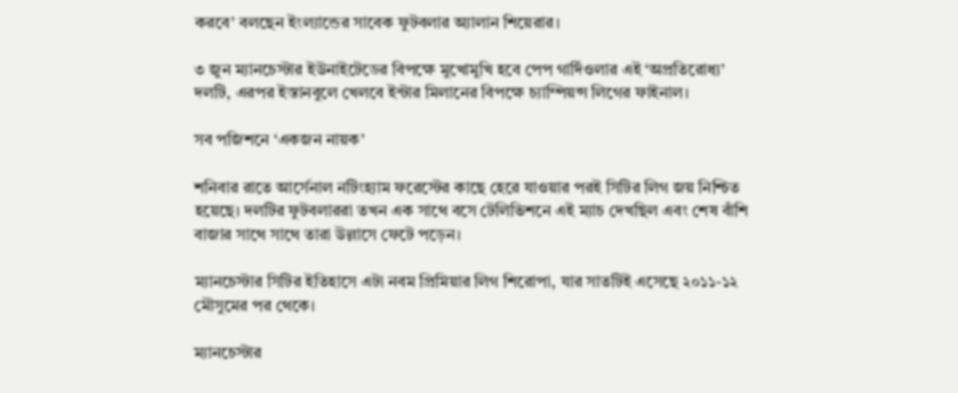করবে’ বলছেন ইংল্যান্ডের সাবেক ফুটবলার অ্যালান শিয়েরার।

৩ জুন ম্যানচেস্টার ইউনাইটেডের বিপক্ষে মুখোমুখি হবে পেপ গার্দিওলার এই ‘অপ্রতিরোধ্য’ দলটি, এরপর ইস্তানবুলে খেলবে ইন্টার মিলানের বিপক্ষে চ্যাম্পিয়ন্স লিগের ফাইনাল।

সব পজিশনে ‘একজন নায়ক’

শনিবার রাতে আর্সেনাল নটিংহ্যাম ফরেস্টের কাছে হেরে যাওয়ার পরই সিটির লিগ জয় নিশ্চিত হয়েছে। দলটির ফুটবলাররা তখন এক সাথে বসে টেলিভিশনে এই ম্যাচ দেখছিল এবং শেষ বাঁশি বাজার সাথে সাথে তারা উল্লাসে ফেটে পড়েন।

ম্যানচেস্টার সিটির ইতিহাসে এটা নবম প্রিমিয়ার লিগ শিরোপা, যার সাতটিই এসেছে ২০১১-১২ মৌসুমের পর থেকে।

ম্যানচেস্টার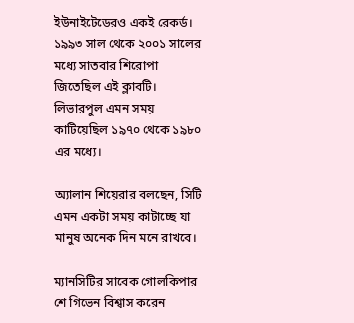ইউনাইটেডেরও একই রেকর্ড। ১৯৯৩ সাল থেকে ২০০১ সালের মধ্যে সাতবার শিরোপা জিতেছিল এই ক্লাবটি। লিভারপুল এমন সময় কাটিয়েছিল ১৯৭০ থেকে ১৯৮০ এর মধ্যে।

অ্যালান শিয়েরার বলছেন, সিটি এমন একটা সময় কাটাচ্ছে যা মানুষ অনেক দিন মনে রাখবে।

ম্যানসিটির সাবেক গোলকিপার শে গিভেন বিশ্বাস করেন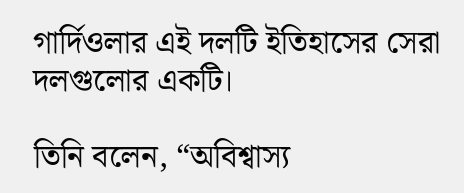গার্দিওলার এই দলটি ইতিহাসের সেরা দলগুলোর একটি।

তিনি বলেন, “অবিশ্বাস্য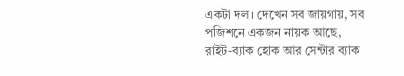একটা দল। দেখেন সব জায়গায়, সব পজিশনে একজন নায়ক আছে, রাইট-ব্যাক হোক আর সেন্টার ব্যাক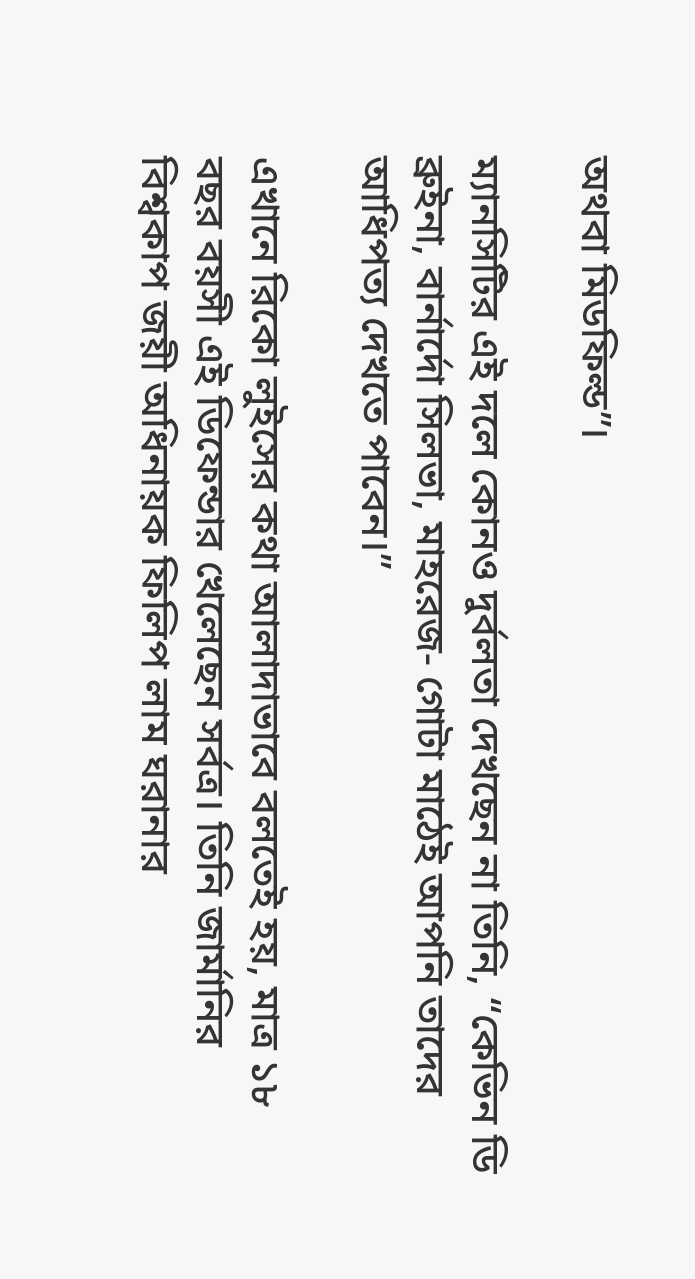অথবা মিডফিল্ড”।

ম্যানসিটির এই দলে কোনও দুর্বলতা দেখছেন না তিনি, “কেভিন ডি ব্রুইনা, বার্নার্দো সিলভা, মাহরেজ- গোটা মাঠেই আপনি তাদের আধিপত্য দেখতে পাবেন।”

এখানে রিকো লুইসের কথা আলাদাভাবে বলতেই হয়, মাত্র ১৮ বছর বয়সী এই ডিফেন্ডার খেলেছেন সর্বত্র। তিনি জার্মানির বিশ্বকাপ জয়ী অধিনায়ক ফিলিপ লাম ঘরানার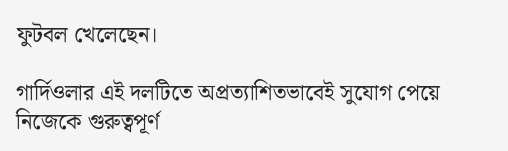ফুটবল খেলেছেন।

গার্দিওলার এই দলটিতে অপ্রত্যাশিতভাবেই সুযোগ পেয়ে নিজেকে গুরুত্বপূর্ণ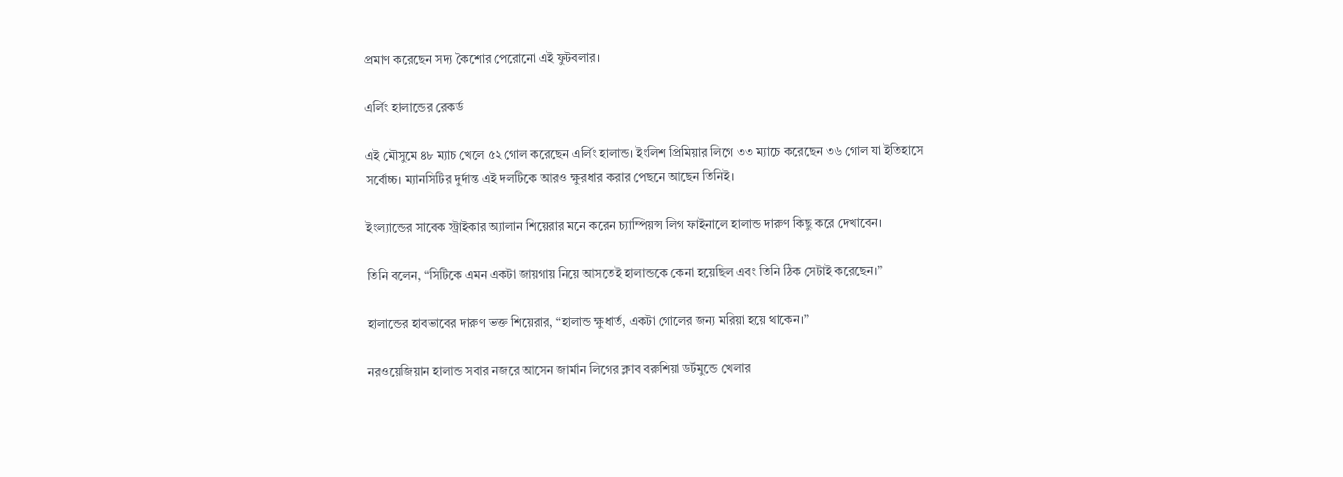প্রমাণ করেছেন সদ্য কৈশোর পেরোনো এই ফুটবলার।

এর্লিং হালান্ডের রেকর্ড

এই মৌসুমে ৪৮ ম্যাচ খেলে ৫২ গোল করেছেন এর্লিং হালান্ড। ইংলিশ প্রিমিয়ার লিগে ৩৩ ম্যাচে করেছেন ৩৬ গোল যা ইতিহাসে সর্বোচ্চ। ম্যানসিটির দুর্দান্ত এই দলটিকে আরও ক্ষুরধার করার পেছনে আছেন তিনিই।

ইংল্যান্ডের সাবেক স্ট্রাইকার অ্যালান শিয়েরার মনে করেন চ্যাম্পিয়ন্স লিগ ফাইনালে হালান্ড দারুণ কিছু করে দেখাবেন।

তিনি বলেন, “সিটিকে এমন একটা জায়গায় নিয়ে আসতেই হালান্ডকে কেনা হয়েছিল এবং তিনি ঠিক সেটাই করেছেন।”

হালান্ডের হাবভাবের দারুণ ভক্ত শিয়েরার, “হালান্ড ক্ষুধার্ত, একটা গোলের জন্য মরিয়া হয়ে থাকেন।”

নরওয়েজিয়ান হালান্ড সবার নজরে আসেন জার্মান লিগের ক্লাব বরুশিয়া ডর্টমুন্ডে খেলার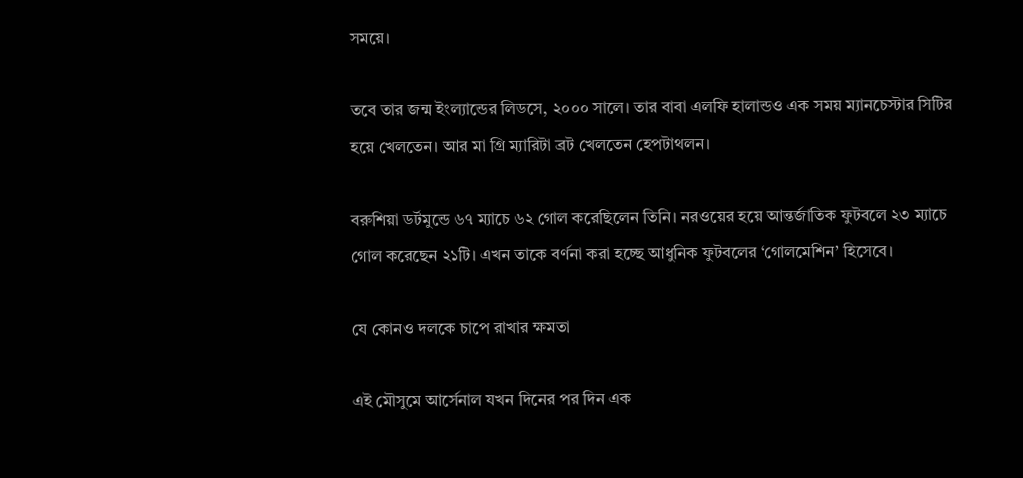সময়ে।

তবে তার জন্ম ইংল্যান্ডের লিডসে, ২০০০ সালে। তার বাবা এলফি হালান্ডও এক সময় ম্যানচেস্টার সিটির হয়ে খেলতেন। আর মা গ্রি ম্যারিটা ব্রট খেলতেন হেপটাথলন।

বরুশিয়া ডর্টমুন্ডে ৬৭ ম্যাচে ৬২ গোল করেছিলেন তিনি। নরওয়ের হয়ে আন্তর্জাতিক ফুটবলে ২৩ ম্যাচে গোল করেছেন ২১টি। এখন তাকে বর্ণনা করা হচ্ছে আধুনিক ফুটবলের ‘গোলমেশিন’ হিসেবে।

যে কোনও দলকে চাপে রাখার ক্ষমতা

এই মৌসুমে আর্সেনাল যখন দিনের পর দিন এক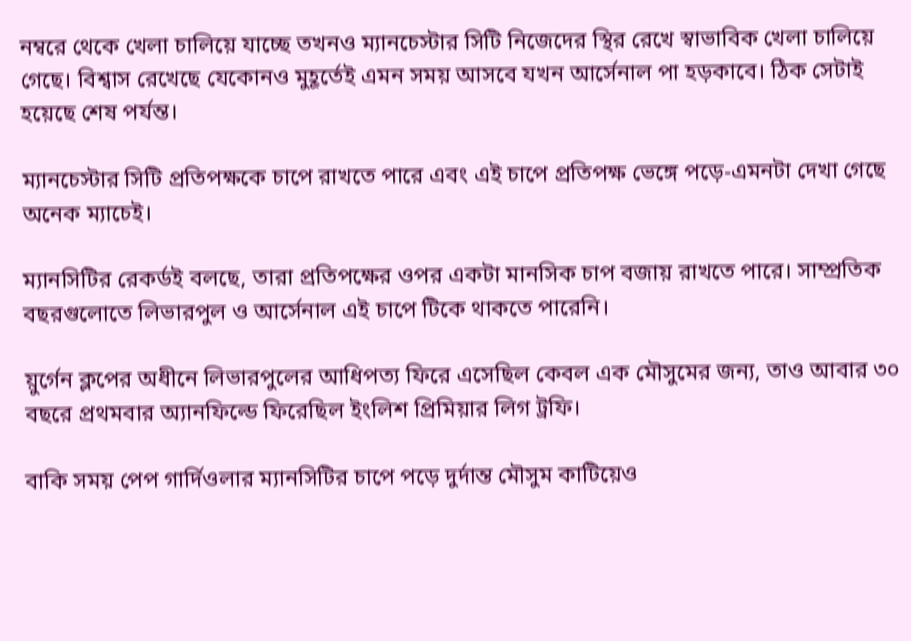নম্বরে থেকে খেলা চালিয়ে যাচ্ছে তখনও ম্যানচেস্টার সিটি নিজেদের স্থির রেখে স্বাভাবিক খেলা চালিয়ে গেছে। বিশ্বাস রেখেছে যেকোনও মুহূর্তেই এমন সময় আসবে যখন আর্সেনাল পা হড়কাবে। ঠিক সেটাই হয়েছে শেষ পর্যন্ত।

ম্যানচেস্টার সিটি প্রতিপক্ষকে চাপে রাখতে পারে এবং এই চাপে প্রতিপক্ষ ভেঙ্গে পড়ে-এমনটা দেখা গেছে অনেক ম্যাচেই।

ম্যানসিটির রেকর্ডই বলছে, তারা প্রতিপক্ষের ওপর একটা মানসিক চাপ বজায় রাখতে পারে। সাম্প্রতিক বছরগুলোতে লিভারপুল ও আর্সেনাল এই চাপে টিকে থাকতে পারেনি।

য়ুর্গেন ক্লপের অধীনে লিভারপুলের আধিপত্য ফিরে এসেছিল কেবল এক মৌসুমের জন্য, তাও আবার ৩০ বছরে প্রথমবার অ্যানফিল্ডে ফিরেছিল ইংলিশ প্রিমিয়ার লিগ ট্রফি।

বাকি সময় পেপ গার্দিওলার ম্যানসিটির চাপে পড়ে দুর্দান্ত মৌসুম কাটিয়েও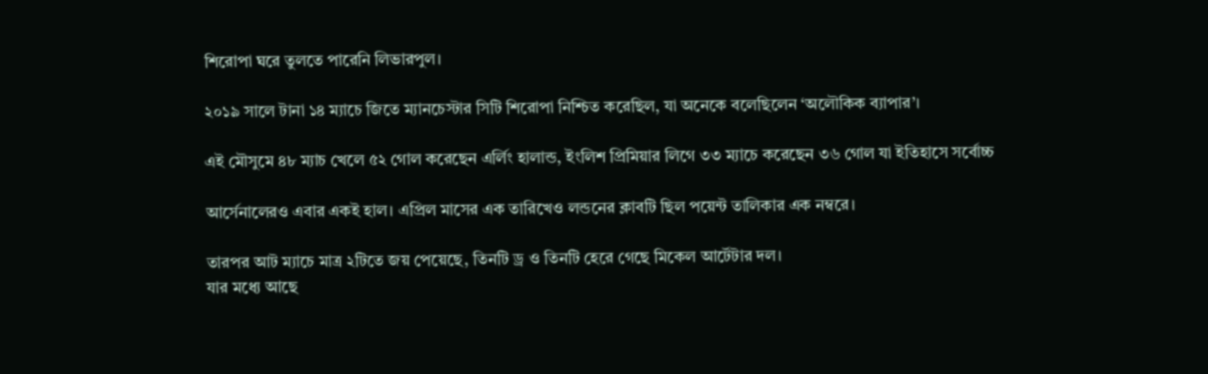শিরোপা ঘরে তুলতে পারেনি লিভারপুল।

২০১৯ সালে টানা ১৪ ম্যাচে জিতে ম্যানচেস্টার সিটি শিরোপা নিশ্চিত করেছিল, যা অনেকে বলেছিলেন ‘অলৌকিক ব্যাপার’।

এই মৌসুমে ৪৮ ম্যাচ খেলে ৫২ গোল করেছেন এর্লিং হালান্ড, ইংলিশ প্রিমিয়ার লিগে ৩৩ ম্যাচে করেছেন ৩৬ গোল যা ইতিহাসে সর্বোচ্চ

আর্সেনালেরও এবার একই হাল। এপ্রিল মাসের এক তারিখেও লন্ডনের ক্লাবটি ছিল পয়েন্ট তালিকার এক নম্বরে।

তারপর আট ম্যাচে মাত্র ২টিতে জয় পেয়েছে, তিনটি ড্র ও তিনটি হেরে গেছে মিকেল আর্টেটার দল।
যার মধ্যে আছে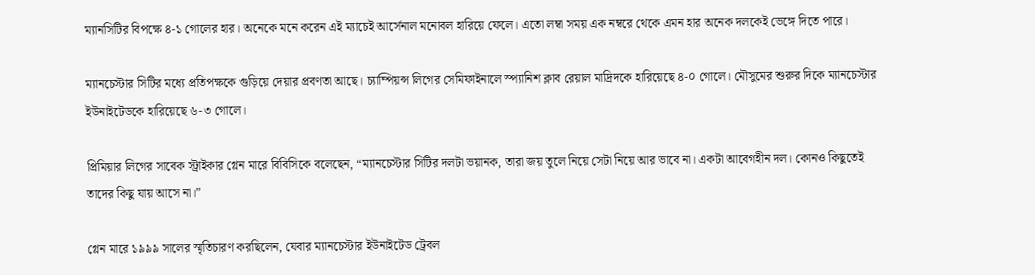ম্যানসিটির বিপক্ষে ৪-১ গোলের হার। অনেকে মনে করেন এই ম্যাচেই আর্সেনাল মনোবল হারিয়ে ফেলে। এতো লম্বা সময় এক নম্বরে থেকে এমন হার অনেক দলকেই ভেঙ্গে দিতে পারে।

ম্যানচেস্টার সিটির মধ্যে প্রতিপক্ষকে গুড়িয়ে দেয়ার প্রবণতা আছে। চ্যাম্পিয়ন্স লিগের সেমিফাইনালে স্প্যানিশ ক্লাব রেয়াল মাদ্রিদকে হারিয়েছে ৪-০ গোলে। মৌসুমের শুরুর দিকে ম্যানচেস্টার ইউনাইটেডকে হারিয়েছে ৬-৩ গোলে।

প্রিমিয়ার লিগের সাবেক স্ট্রাইকার গ্লেন মারে বিবিসিকে বলেছেন, “ম্যানচেস্টার সিটির দলটা ভয়ানক, তারা জয় তুলে নিয়ে সেটা নিয়ে আর ভাবে না। একটা আবেগহীন দল। কোনও কিছুতেই তাদের কিছু যায় আসে না।”

গ্লেন মারে ১৯৯৯ সালের স্মৃতিচারণ করছিলেন, যেবার ম্যানচেস্টার ইউনাইটেড ট্রেবল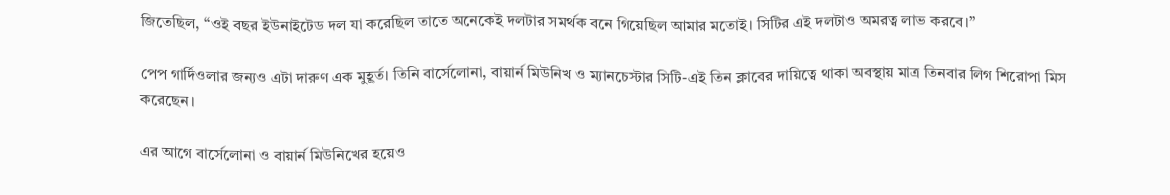জিতেছিল, “ওই বছর ইউনাইটেড দল যা করেছিল তাতে অনেকেই দলটার সমর্থক বনে গিয়েছিল আমার মতোই। সিটির এই দলটাও অমরত্ব লাভ করবে।”

পেপ গার্দিওলার জন্যও এটা দারুণ এক মুহূর্ত। তিনি বার্সেলোনা, বায়ার্ন মিউনিখ ও ম্যানচেস্টার সিটি-এই তিন ক্লাবের দায়িত্বে থাকা অবস্থায় মাত্র তিনবার লিগ শিরোপা মিস করেছেন।

এর আগে বার্সেলোনা ও বায়ার্ন মিউনিখের হয়েও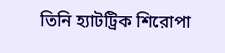তিনি হ্যাটট্রিক শিরোপা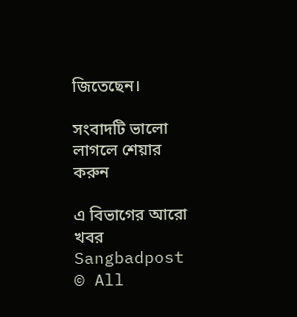জিতেছেন।

সংবাদটি ভালো লাগলে শেয়ার করুন

এ বিভাগের আরো খবর
Sangbadpost © All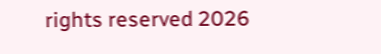rights reserved 2026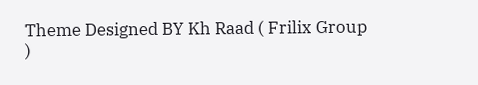Theme Designed BY Kh Raad ( Frilix Group )